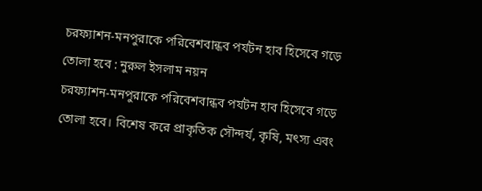চরফ্যাশন-মনপুরাকে পরিবেশবান্ধব পর্যটন হাব হিসেবে গড়ে তোলা হবে : নুরুল ইসলাম নয়ন
চরফ্যাশন-মনপুরাকে পরিবেশবান্ধব পর্যটন হাব হিসেবে গড়ে তোলা হবে। বিশেষ করে প্রাকৃতিক সৌন্দর্য, কৃষি, মৎস্য এবং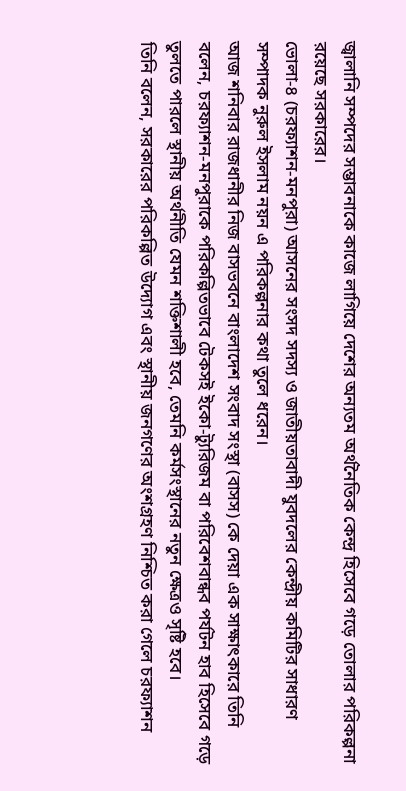জ্বালানি সম্পদের সম্ভাবনাকে কাজে লাগিয়ে দেশের অন্যতম অর্থনৈতিক কেন্দ্র হিসেবে গড়ে তোলার পরিকল্পনা রয়েছে সরকারের।
ভোলা-৪ (চরফ্যাশন-মনপুরা) আসনের সংসদ সদস্য ও জাতীয়তাবাদী যুবদলের কেন্দ্রীয় কমিটির সাধারণ সম্পাদক নুরুল ইসলাম নয়ন এ পরিকল্পনার কথা তুলে ধরেন।
আজ শনিবার রাজধানীর নিজ বাসভবনে বাংলাদেশ সংবাদ সংস্থা (বাসস) কে দেয়া এক সাক্ষাৎকারে তিনি বলেন, চরফ্যাশন-মনপুরাকে পরিকল্পিতভাবে টেকসই ইকো-ট্যুরিজম বা পরিবেশবান্ধব পর্যটন হাব হিসেবে গড়ে তুলতে পারলে স্থানীয় অর্থনীতি যেমন শক্তিশালী হবে, তেমনি কর্মসংস্থানের নতুন ক্ষেত্রও সৃষ্টি হবে।
তিনি বলেন, সরকারের পরিকল্পিত উদ্যোগ এবং স্থানীয় জনগণের অংশগ্রহণ নিশ্চিত করা গেলে চরফ্যাশন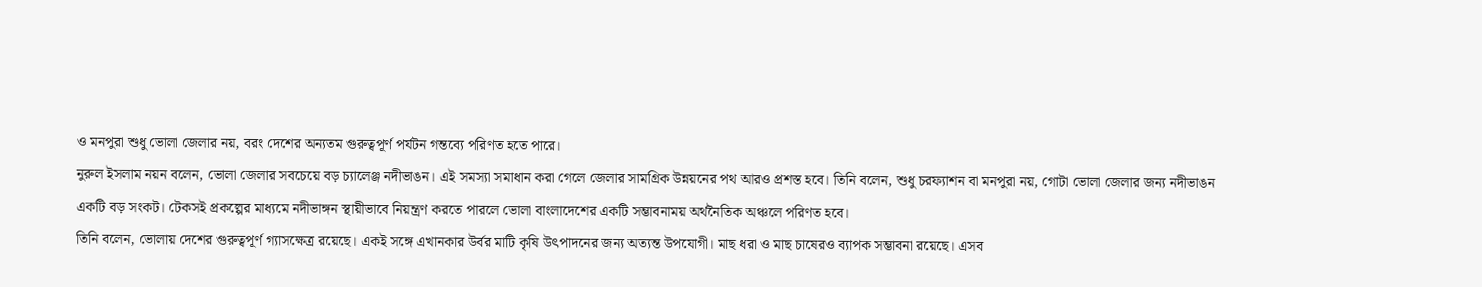ও মনপুরা শুধু ভোলা জেলার নয়, বরং দেশের অন্যতম গুরুত্বপূর্ণ পর্যটন গন্তব্যে পরিণত হতে পারে।
নুরুল ইসলাম নয়ন বলেন, ভোলা জেলার সবচেয়ে বড় চ্যালেঞ্জ নদীভাঙন। এই সমস্যা সমাধান করা গেলে জেলার সামগ্রিক উন্নয়নের পথ আরও প্রশস্ত হবে। তিনি বলেন, শুধু চরফ্যাশন বা মনপুরা নয়, গোটা ভোলা জেলার জন্য নদীভাঙন একটি বড় সংকট। টেকসই প্রকল্পের মাধ্যমে নদীভাঙ্গন স্থায়ীভাবে নিয়ন্ত্রণ করতে পারলে ভোলা বাংলাদেশের একটি সম্ভাবনাময় অর্থনৈতিক অঞ্চলে পরিণত হবে।
তিনি বলেন, ভোলায় দেশের গুরুত্বপূর্ণ গ্যাসক্ষেত্র রয়েছে। একই সঙ্গে এখানকার উর্বর মাটি কৃষি উৎপাদনের জন্য অত্যন্ত উপযোগী। মাছ ধরা ও মাছ চাষেরও ব্যাপক সম্ভাবনা রয়েছে। এসব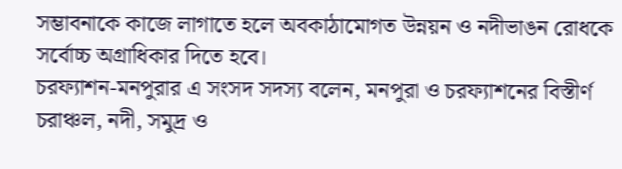সম্ভাবনাকে কাজে লাগাতে হলে অবকাঠামোগত উন্নয়ন ও নদীভাঙন রোধকে সর্বোচ্চ অগ্রাধিকার দিতে হবে।
চরফ্যাশন-মনপুরার এ সংসদ সদস্য বলেন, মনপুরা ও চরফ্যাশনের বিস্তীর্ণ চরাঞ্চল, নদী, সমুদ্র ও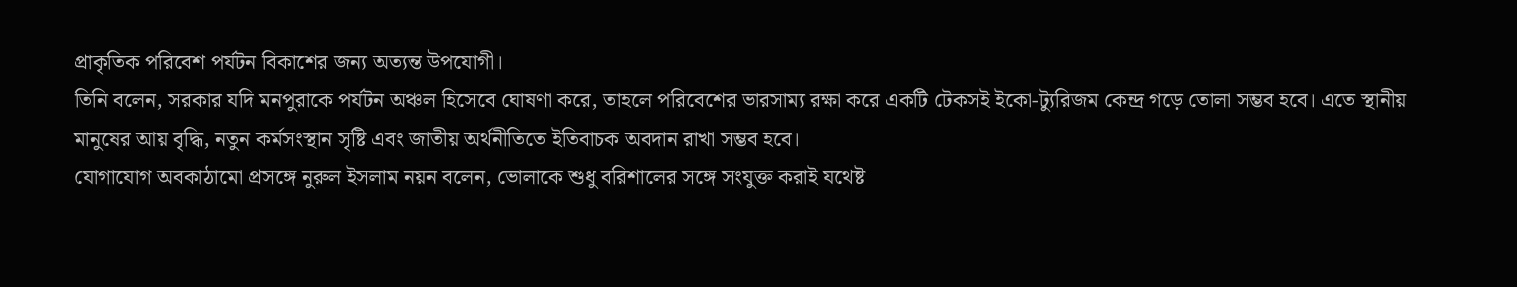প্রাকৃতিক পরিবেশ পর্যটন বিকাশের জন্য অত্যন্ত উপযোগী।
তিনি বলেন, সরকার যদি মনপুরাকে পর্যটন অঞ্চল হিসেবে ঘোষণা করে, তাহলে পরিবেশের ভারসাম্য রক্ষা করে একটি টেকসই ইকো-ট্যুরিজম কেন্দ্র গড়ে তোলা সম্ভব হবে। এতে স্থানীয় মানুষের আয় বৃদ্ধি, নতুন কর্মসংস্থান সৃষ্টি এবং জাতীয় অর্থনীতিতে ইতিবাচক অবদান রাখা সম্ভব হবে।
যোগাযোগ অবকাঠামো প্রসঙ্গে নুরুল ইসলাম নয়ন বলেন, ভোলাকে শুধু বরিশালের সঙ্গে সংযুক্ত করাই যথেষ্ট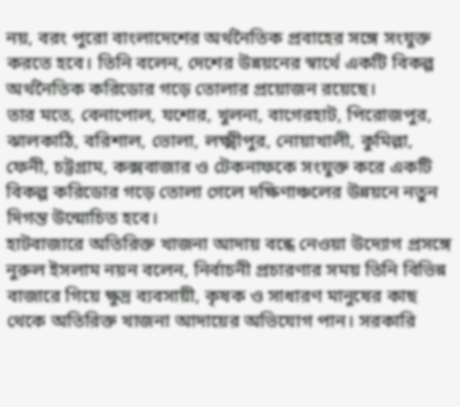নয়, বরং পুরো বাংলাদেশের অর্থনৈতিক প্রবাহের সঙ্গে সংযুক্ত করতে হবে। তিনি বলেন, দেশের উন্নয়নের স্বার্থে একটি বিকল্প অর্থনৈতিক করিডোর গড়ে তোলার প্রয়োজন রয়েছে।
তার মতে, বেনাপোল, যশোর, খুলনা, বাগেরহাট, পিরোজপুর, ঝালকাঠি, বরিশাল, ভোলা, লক্ষ্মীপুর, নোয়াখালী, কুমিল্লা, ফেনী, চট্টগ্রাম, কক্সবাজার ও টেকনাফকে সংযুক্ত করে একটি বিকল্প করিডোর গড়ে তোলা গেলে দক্ষিণাঞ্চলের উন্নয়নে নতুন দিগন্ত উন্মোচিত হবে।
হাটবাজারে অতিরিক্ত খাজনা আদায় বন্ধে নেওয়া উদ্যোগ প্রসঙ্গে নুরুল ইসলাম নয়ন বলেন, নির্বাচনী প্রচারণার সময় তিনি বিভিন্ন বাজারে গিয়ে ক্ষুদ্র ব্যবসায়ী, কৃষক ও সাধারণ মানুষের কাছ থেকে অতিরিক্ত খাজনা আদায়ের অভিযোগ পান। সরকারি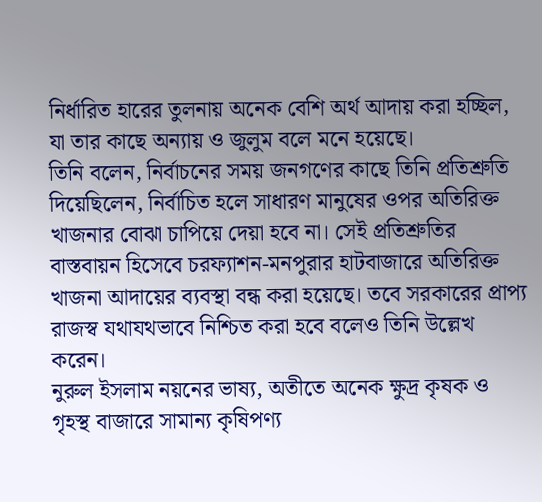নির্ধারিত হারের তুলনায় অনেক বেশি অর্থ আদায় করা হচ্ছিল, যা তার কাছে অন্যায় ও জুলুম বলে মনে হয়েছে।
তিনি বলেন, নির্বাচনের সময় জনগণের কাছে তিনি প্রতিশ্রুতি দিয়েছিলেন, নির্বাচিত হলে সাধারণ মানুষের ওপর অতিরিক্ত খাজনার বোঝা চাপিয়ে দেয়া হবে না। সেই প্রতিশ্রুতির বাস্তবায়ন হিসেবে চরফ্যাশন-মনপুরার হাটবাজারে অতিরিক্ত খাজনা আদায়ের ব্যবস্থা বন্ধ করা হয়েছে। তবে সরকারের প্রাপ্য রাজস্ব যথাযথভাবে নিশ্চিত করা হবে বলেও তিনি উল্লেখ করেন।
নুরুল ইসলাম নয়নের ভাষ্য, অতীতে অনেক ক্ষুদ্র কৃষক ও গৃহস্থ বাজারে সামান্য কৃষিপণ্য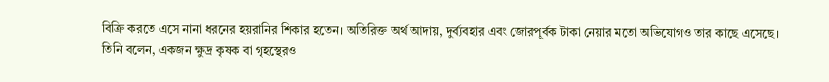বিক্রি করতে এসে নানা ধরনের হয়রানির শিকার হতেন। অতিরিক্ত অর্থ আদায়, দুর্ব্যবহার এবং জোরপূর্বক টাকা নেয়ার মতো অভিযোগও তার কাছে এসেছে।
তিনি বলেন, একজন ক্ষুদ্র কৃষক বা গৃহস্থেরও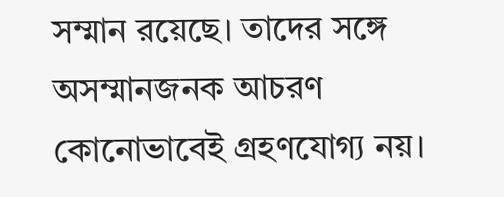সম্মান রয়েছে। তাদের সঙ্গে অসম্মানজনক আচরণ কোনোভাবেই গ্রহণযোগ্য নয়।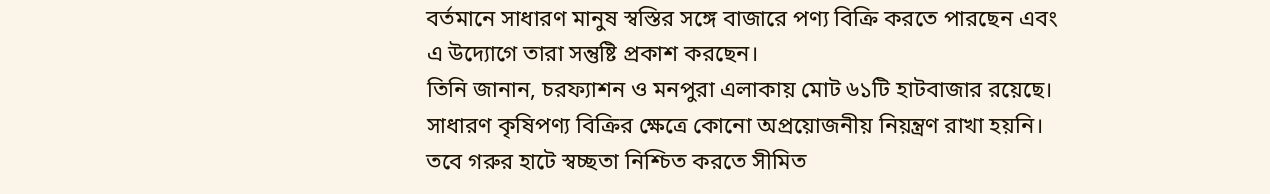বর্তমানে সাধারণ মানুষ স্বস্তির সঙ্গে বাজারে পণ্য বিক্রি করতে পারছেন এবং এ উদ্যোগে তারা সন্তুষ্টি প্রকাশ করছেন।
তিনি জানান, চরফ্যাশন ও মনপুরা এলাকায় মোট ৬১টি হাটবাজার রয়েছে। সাধারণ কৃষিপণ্য বিক্রির ক্ষেত্রে কোনো অপ্রয়োজনীয় নিয়ন্ত্রণ রাখা হয়নি। তবে গরুর হাটে স্বচ্ছতা নিশ্চিত করতে সীমিত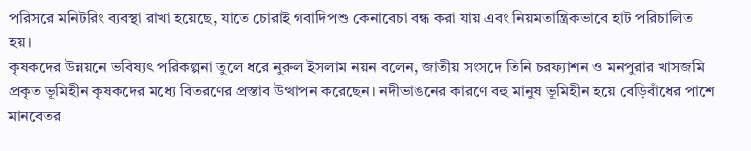পরিসরে মনিটরিং ব্যবস্থা রাখা হয়েছে, যাতে চোরাই গবাদিপশু কেনাবেচা বন্ধ করা যায় এবং নিয়মতান্ত্রিকভাবে হাট পরিচালিত হয়।
কৃষকদের উন্নয়নে ভবিষ্যৎ পরিকল্পনা তুলে ধরে নুরুল ইসলাম নয়ন বলেন, জাতীয় সংসদে তিনি চরফ্যাশন ও মনপুরার খাসজমি প্রকৃত ভূমিহীন কৃষকদের মধ্যে বিতরণের প্রস্তাব উত্থাপন করেছেন। নদীভাঙনের কারণে বহু মানুষ ভূমিহীন হয়ে বেড়িবাঁধের পাশে মানবেতর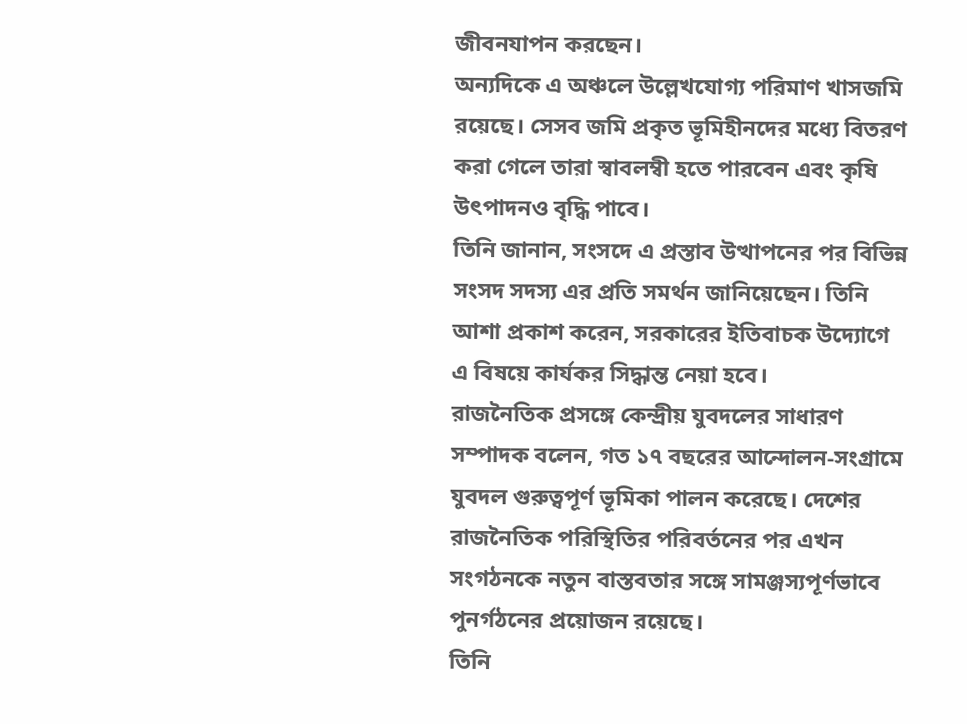জীবনযাপন করছেন।
অন্যদিকে এ অঞ্চলে উল্লেখযোগ্য পরিমাণ খাসজমি রয়েছে। সেসব জমি প্রকৃত ভূমিহীনদের মধ্যে বিতরণ করা গেলে তারা স্বাবলম্বী হতে পারবেন এবং কৃষি উৎপাদনও বৃদ্ধি পাবে।
তিনি জানান, সংসদে এ প্রস্তাব উত্থাপনের পর বিভিন্ন সংসদ সদস্য এর প্রতি সমর্থন জানিয়েছেন। তিনি আশা প্রকাশ করেন, সরকারের ইতিবাচক উদ্যোগে এ বিষয়ে কার্যকর সিদ্ধান্ত নেয়া হবে।
রাজনৈতিক প্রসঙ্গে কেন্দ্রীয় যুবদলের সাধারণ সম্পাদক বলেন, গত ১৭ বছরের আন্দোলন-সংগ্রামে যুবদল গুরুত্বপূর্ণ ভূমিকা পালন করেছে। দেশের রাজনৈতিক পরিস্থিতির পরিবর্তনের পর এখন সংগঠনকে নতুন বাস্তবতার সঙ্গে সামঞ্জস্যপূর্ণভাবে পুনর্গঠনের প্রয়োজন রয়েছে।
তিনি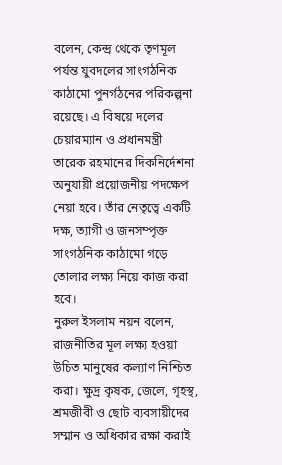বলেন, কেন্দ্র থেকে তৃণমূল পর্যন্ত যুবদলের সাংগঠনিক কাঠামো পুনর্গঠনের পরিকল্পনা রয়েছে। এ বিষয়ে দলের চেয়ারম্যান ও প্রধানমন্ত্রী তারেক রহমানের দিকনির্দেশনা অনুযায়ী প্রয়োজনীয় পদক্ষেপ নেয়া হবে। তাঁর নেতৃত্বে একটি দক্ষ, ত্যাগী ও জনসম্পৃক্ত সাংগঠনিক কাঠামো গড়ে তোলার লক্ষ্য নিয়ে কাজ করা হবে।
নুরুল ইসলাম নয়ন বলেন, রাজনীতির মূল লক্ষ্য হওয়া উচিত মানুষের কল্যাণ নিশ্চিত করা। ক্ষুদ্র কৃষক, জেলে, গৃহস্থ, শ্রমজীবী ও ছোট ব্যবসায়ীদের সম্মান ও অধিকার রক্ষা করাই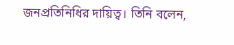জনপ্রতিনিধির দায়িত্ব। তিনি বলেন,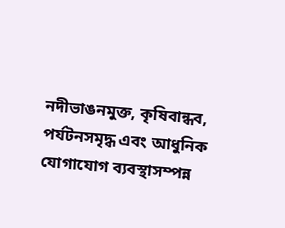নদীভাঙনমুক্ত, কৃষিবান্ধব, পর্যটনসমৃদ্ধ এবং আধুনিক যোগাযোগ ব্যবস্থাসম্পন্ন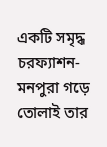একটি সমৃদ্ধ চরফ্যাশন-মনপুরা গড়ে তোলাই তার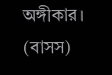অঙ্গীকার।
(বাসস)